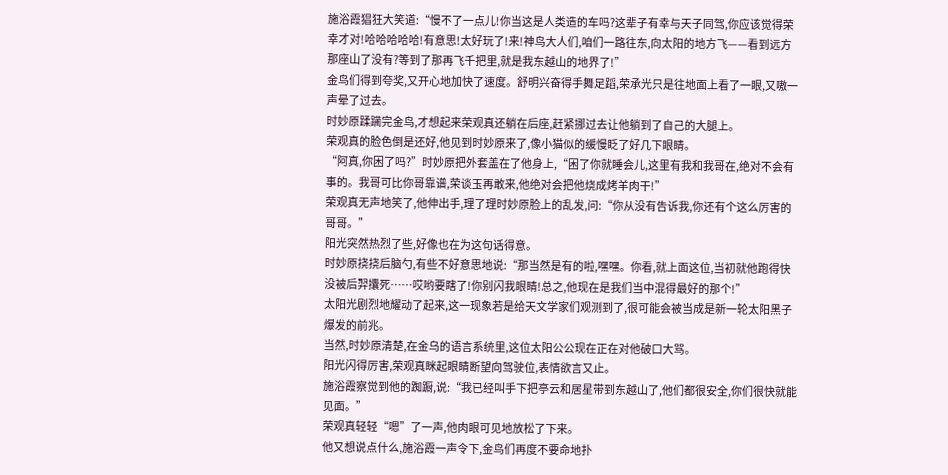施浴霞猖狂大笑道:“慢不了一点儿!你当这是人类造的车吗?这辈子有幸与天子同驾,你应该觉得荣幸才对!哈哈哈哈哈!有意思!太好玩了!来!神鸟大人们,咱们一路往东,向太阳的地方飞——看到远方那座山了没有?等到了那再飞千把里,就是我东越山的地界了!”
金鸟们得到夸奖,又开心地加快了速度。舒明兴奋得手舞足蹈,荣承光只是往地面上看了一眼,又嗷一声晕了过去。
时妙原蹂躏完金鸟,才想起来荣观真还躺在后座,赶紧挪过去让他躺到了自己的大腿上。
荣观真的脸色倒是还好,他见到时妙原来了,像小猫似的缓慢眨了好几下眼睛。
“阿真,你困了吗?”时妙原把外套盖在了他身上,“困了你就睡会儿,这里有我和我哥在,绝对不会有事的。我哥可比你哥靠谱,荣谈玉再敢来,他绝对会把他烧成烤羊肉干!”
荣观真无声地笑了,他伸出手,理了理时妙原脸上的乱发,问:“你从没有告诉我,你还有个这么厉害的哥哥。”
阳光突然热烈了些,好像也在为这句话得意。
时妙原挠挠后脑勺,有些不好意思地说:“那当然是有的啦,嘿嘿。你看,就上面这位,当初就他跑得快没被后羿攮死……哎哟要瞎了!你别闪我眼睛!总之,他现在是我们当中混得最好的那个!”
太阳光剧烈地耀动了起来,这一现象若是给天文学家们观测到了,很可能会被当成是新一轮太阳黑子爆发的前兆。
当然,时妙原清楚,在金乌的语言系统里,这位太阳公公现在正在对他破口大骂。
阳光闪得厉害,荣观真眯起眼睛断望向驾驶位,表情欲言又止。
施浴霞察觉到他的踟蹰,说:“我已经叫手下把亭云和居星带到东越山了,他们都很安全,你们很快就能见面。”
荣观真轻轻“嗯”了一声,他肉眼可见地放松了下来。
他又想说点什么,施浴霞一声令下,金鸟们再度不要命地扑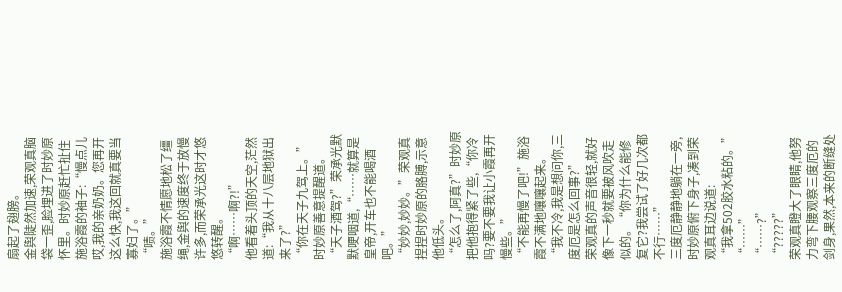扇起了翅膀。
金舆陡然加速,荣观真脑袋一歪,脸埋进了时妙原怀里。时妙原赶忙扯住施浴霞的袖子:“慢点儿哎,我的亲奶奶。您再开这么快,我这回就真要当寡妇了。”
“啧。”
施浴霞不情愿地松了缰绳,金舆的速度终于放慢许多,而荣承光这时才悠悠转醒。
“啊……啊?!”
他看着头顶的天空,茫然道:“我从十八层地狱出来了?”
“你在天子九驾上。”时妙原善意提醒道。
“天子酒驾?”荣承光默默哽咽道,“……就算是皇帝,开车也不能喝酒吧。”
“妙妙,妙妙。”荣观真捏捏时妙原的胳膊,示意他低头。
“怎么了,阿真?”时妙原把他抱得紧了些,“你冷吗?要不要我让小霞再开慢些。”
“不能再慢了吧!”施浴霞不满地嚷嚷起来。
“我不冷,我是想问你,三度厄是怎么回事?”
荣观真的声音很轻,就好像下一秒就要被风吹走似的。“你为什么能修复它?我尝试了好几次都不行……”
三度厄静静地躺在一旁,时妙原俯下身子,凑到荣观真耳边说道:
“我拿502胶水粘的。”
“……”
“……?”
“?????”
荣观真瞪大了眼睛,他努力弯下腰观察三度厄的剑身,果然,本来的断缝处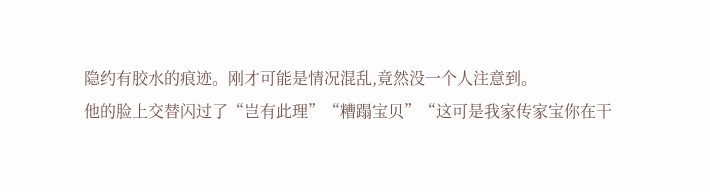隐约有胶水的痕迹。刚才可能是情况混乱,竟然没一个人注意到。
他的脸上交替闪过了“岂有此理”“糟蹋宝贝”“这可是我家传家宝你在干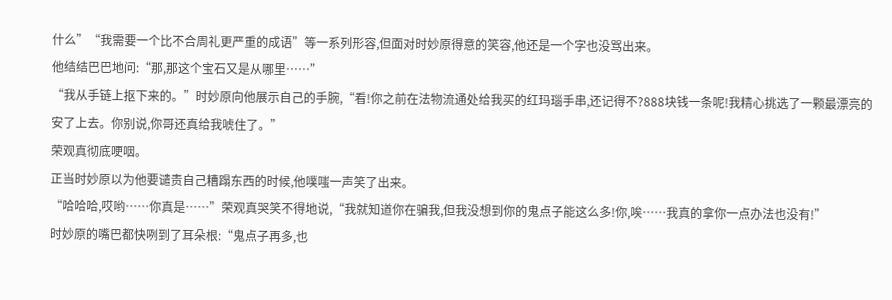什么”“我需要一个比不合周礼更严重的成语”等一系列形容,但面对时妙原得意的笑容,他还是一个字也没骂出来。
他结结巴巴地问:“那,那这个宝石又是从哪里……”
“我从手链上抠下来的。”时妙原向他展示自己的手腕,“看!你之前在法物流通处给我买的红玛瑙手串,还记得不?888块钱一条呢!我精心挑选了一颗最漂亮的安了上去。你别说,你哥还真给我唬住了。”
荣观真彻底哽咽。
正当时妙原以为他要谴责自己糟蹋东西的时候,他噗嗤一声笑了出来。
“哈哈哈,哎哟……你真是……”荣观真哭笑不得地说,“我就知道你在骗我,但我没想到你的鬼点子能这么多!你,唉……我真的拿你一点办法也没有!”
时妙原的嘴巴都快咧到了耳朵根:“鬼点子再多,也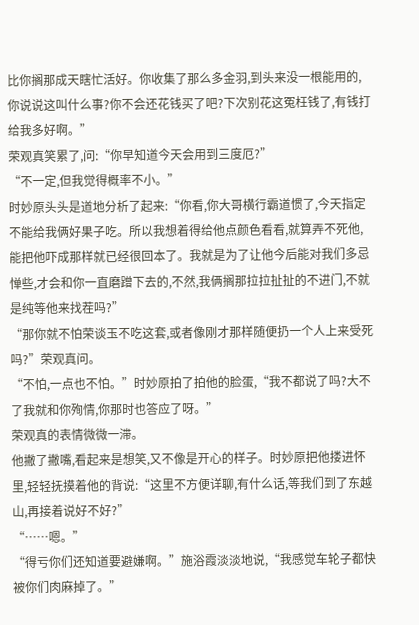比你搁那成天瞎忙活好。你收集了那么多金羽,到头来没一根能用的,你说说这叫什么事?你不会还花钱买了吧?下次别花这冤枉钱了,有钱打给我多好啊。”
荣观真笑累了,问:“你早知道今天会用到三度厄?”
“不一定,但我觉得概率不小。”
时妙原头头是道地分析了起来:“你看,你大哥横行霸道惯了,今天指定不能给我俩好果子吃。所以我想着得给他点颜色看看,就算弄不死他,能把他吓成那样就已经很回本了。我就是为了让他今后能对我们多忌惮些,才会和你一直磨蹭下去的,不然,我俩搁那拉拉扯扯的不进门,不就是纯等他来找茬吗?”
“那你就不怕荣谈玉不吃这套,或者像刚才那样随便扔一个人上来受死吗?”荣观真问。
“不怕,一点也不怕。”时妙原拍了拍他的脸蛋,“我不都说了吗?大不了我就和你殉情,你那时也答应了呀。”
荣观真的表情微微一滞。
他撇了撇嘴,看起来是想笑,又不像是开心的样子。时妙原把他搂进怀里,轻轻抚摸着他的背说:“这里不方便详聊,有什么话,等我们到了东越山,再接着说好不好?”
“……嗯。”
“得亏你们还知道要避嫌啊。”施浴霞淡淡地说,“我感觉车轮子都快被你们肉麻掉了。”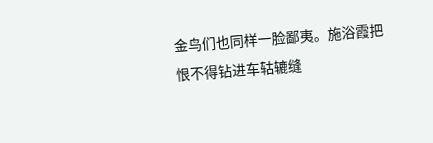金鸟们也同样一脸鄙夷。施浴霞把恨不得钻进车轱辘缝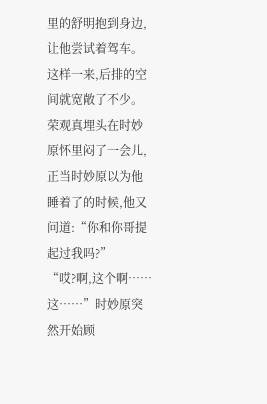里的舒明抱到身边,让他尝试着驾车。这样一来,后排的空间就宽敞了不少。
荣观真埋头在时妙原怀里闷了一会儿,正当时妙原以为他睡着了的时候,他又问道:“你和你哥提起过我吗?”
“哎?啊,这个啊……这……”时妙原突然开始顾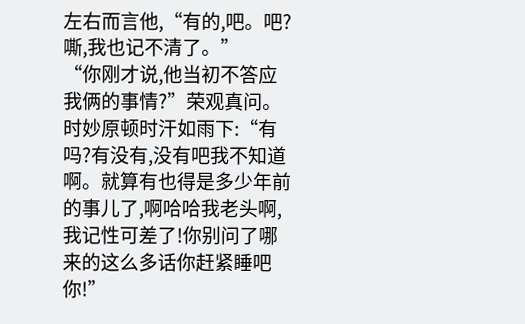左右而言他,“有的,吧。吧?嘶,我也记不清了。”
“你刚才说,他当初不答应我俩的事情?”荣观真问。
时妙原顿时汗如雨下:“有吗?有没有,没有吧我不知道啊。就算有也得是多少年前的事儿了,啊哈哈我老头啊,我记性可差了!你别问了哪来的这么多话你赶紧睡吧你!”